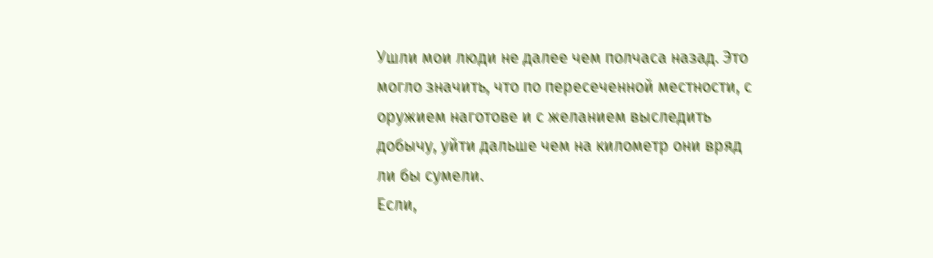Ушли мои люди не далее чем полчаса назад. Это могло значить, что по пересеченной местности, с оружием наготове и с желанием выследить добычу, уйти дальше чем на километр они вряд ли бы сумели.
Если,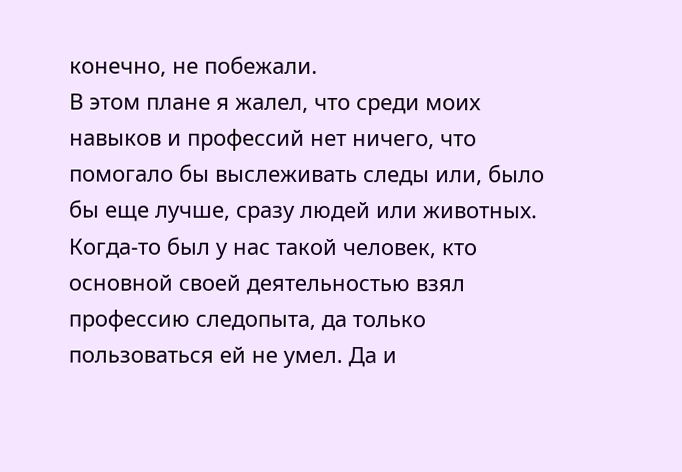конечно, не побежали.
В этом плане я жалел, что среди моих навыков и профессий нет ничего, что помогало бы выслеживать следы или, было бы еще лучше, сразу людей или животных. Когда-то был у нас такой человек, кто основной своей деятельностью взял профессию следопыта, да только пользоваться ей не умел. Да и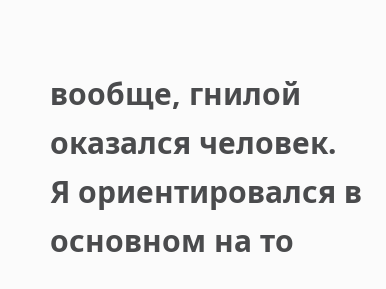вообще, гнилой оказался человек.
Я ориентировался в основном на то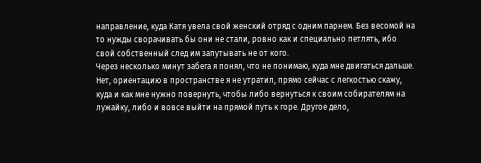направление, куда Катя увела свой женский отряд с одним парнем. Без весомой на то нужды сворачивать бы они не стали, ровно как и специально петлять, ибо свой собственный след им запутывать не от кого.
Через несколько минут забега я понял, что не понимаю, куда мне двигаться дальше. Нет, ориентацию в пространстве я не утратил, прямо сейчас с легкостью скажу, куда и как мне нужно повернуть, чтобы либо вернуться к своим собирателям на лужайку, либо и вовсе выйти на прямой путь к горе. Другое дело,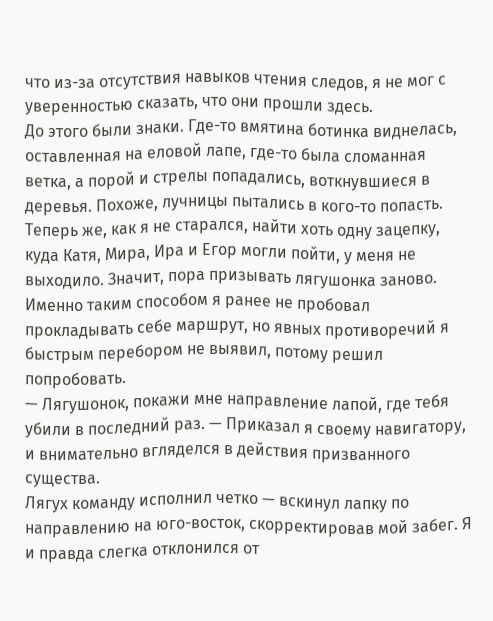что из-за отсутствия навыков чтения следов, я не мог с уверенностью сказать, что они прошли здесь.
До этого были знаки. Где-то вмятина ботинка виднелась, оставленная на еловой лапе, где-то была сломанная ветка, а порой и стрелы попадались, воткнувшиеся в деревья. Похоже, лучницы пытались в кого-то попасть.
Теперь же, как я не старался, найти хоть одну зацепку, куда Катя, Мира, Ира и Егор могли пойти, у меня не выходило. Значит, пора призывать лягушонка заново.
Именно таким способом я ранее не пробовал прокладывать себе маршрут, но явных противоречий я быстрым перебором не выявил, потому решил попробовать.
— Лягушонок, покажи мне направление лапой, где тебя убили в последний раз. — Приказал я своему навигатору, и внимательно вгляделся в действия призванного существа.
Лягух команду исполнил четко — вскинул лапку по направлению на юго-восток, скорректировав мой забег. Я и правда слегка отклонился от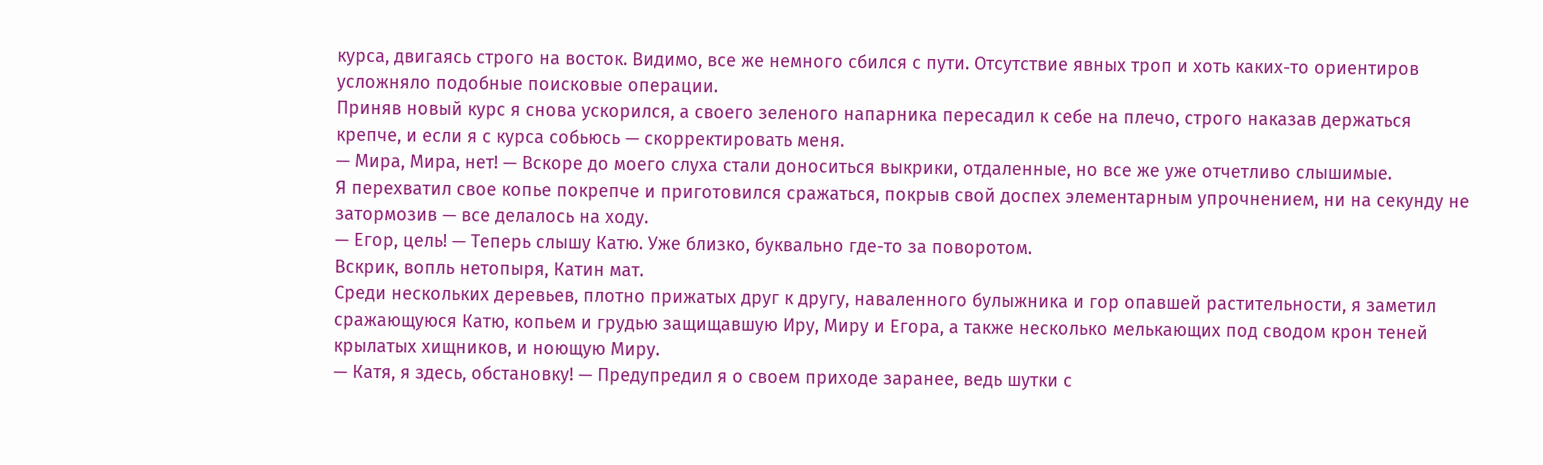курса, двигаясь строго на восток. Видимо, все же немного сбился с пути. Отсутствие явных троп и хоть каких-то ориентиров усложняло подобные поисковые операции.
Приняв новый курс я снова ускорился, а своего зеленого напарника пересадил к себе на плечо, строго наказав держаться крепче, и если я с курса собьюсь — скорректировать меня.
— Мира, Мира, нет! — Вскоре до моего слуха стали доноситься выкрики, отдаленные, но все же уже отчетливо слышимые.
Я перехватил свое копье покрепче и приготовился сражаться, покрыв свой доспех элементарным упрочнением, ни на секунду не затормозив — все делалось на ходу.
— Егор, цель! — Теперь слышу Катю. Уже близко, буквально где-то за поворотом.
Вскрик, вопль нетопыря, Катин мат.
Среди нескольких деревьев, плотно прижатых друг к другу, наваленного булыжника и гор опавшей растительности, я заметил сражающуюся Катю, копьем и грудью защищавшую Иру, Миру и Егора, а также несколько мелькающих под сводом крон теней крылатых хищников, и ноющую Миру.
— Катя, я здесь, обстановку! — Предупредил я о своем приходе заранее, ведь шутки с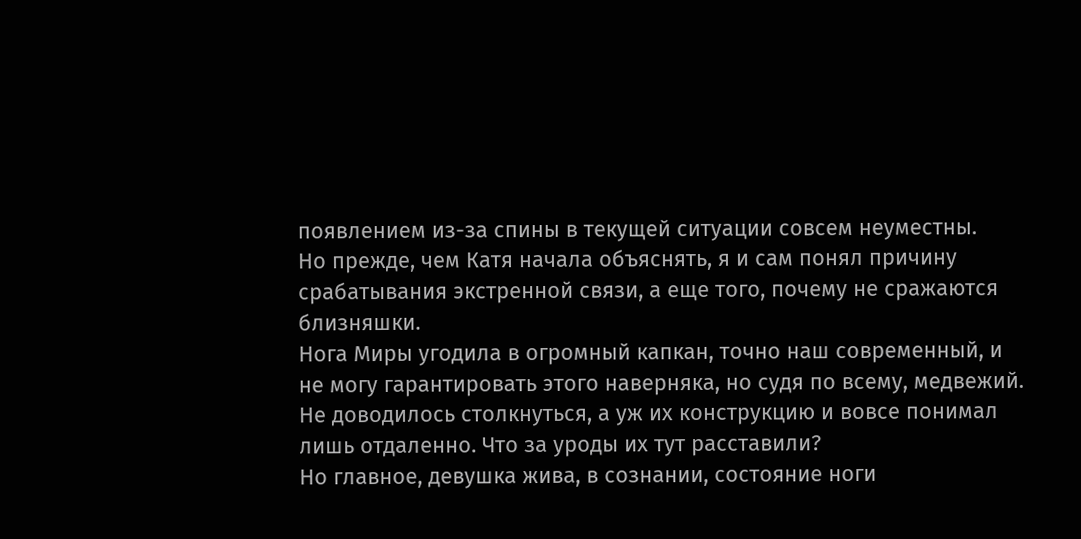появлением из-за спины в текущей ситуации совсем неуместны.
Но прежде, чем Катя начала объяснять, я и сам понял причину срабатывания экстренной связи, а еще того, почему не сражаются близняшки.
Нога Миры угодила в огромный капкан, точно наш современный, и не могу гарантировать этого наверняка, но судя по всему, медвежий. Не доводилось столкнуться, а уж их конструкцию и вовсе понимал лишь отдаленно. Что за уроды их тут расставили?
Но главное, девушка жива, в сознании, состояние ноги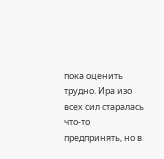пока оценить трудно. Ира изо всех сил старалась что-то предпринять, но в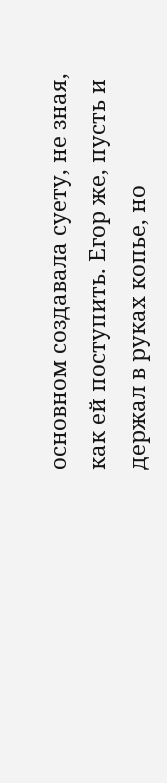основном создавала суету, не зная, как ей поступить. Егор же, пусть и держал в руках копье, но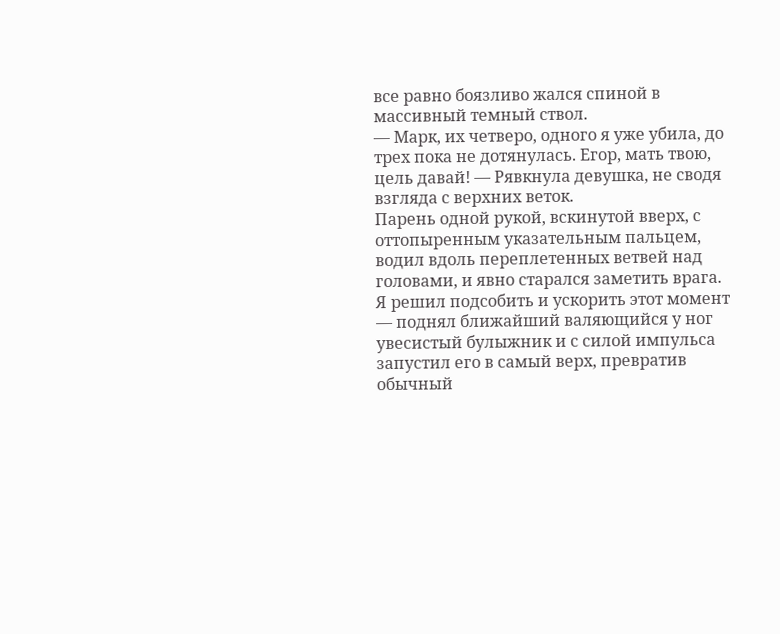все равно боязливо жался спиной в массивный темный ствол.
— Марк, их четверо, одного я уже убила, до трех пока не дотянулась. Егор, мать твою, цель давай! — Рявкнула девушка, не сводя взгляда с верхних веток.
Парень одной рукой, вскинутой вверх, с оттопыренным указательным пальцем, водил вдоль переплетенных ветвей над головами, и явно старался заметить врага. Я решил подсобить и ускорить этот момент — поднял ближайший валяющийся у ног увесистый булыжник и с силой импульса запустил его в самый верх, превратив обычный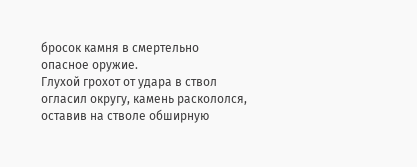бросок камня в смертельно опасное оружие.
Глухой грохот от удара в ствол огласил округу, камень раскололся, оставив на стволе обширную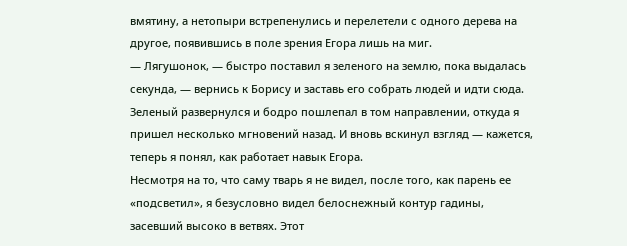вмятину, а нетопыри встрепенулись и перелетели с одного дерева на другое, появившись в поле зрения Егора лишь на миг.
— Лягушонок, — быстро поставил я зеленого на землю, пока выдалась секунда, — вернись к Борису и заставь его собрать людей и идти сюда.
Зеленый развернулся и бодро пошлепал в том направлении, откуда я пришел несколько мгновений назад. И вновь вскинул взгляд — кажется, теперь я понял, как работает навык Егора.
Несмотря на то, что саму тварь я не видел, после того, как парень ее «подсветил», я безусловно видел белоснежный контур гадины, засевший высоко в ветвях. Этот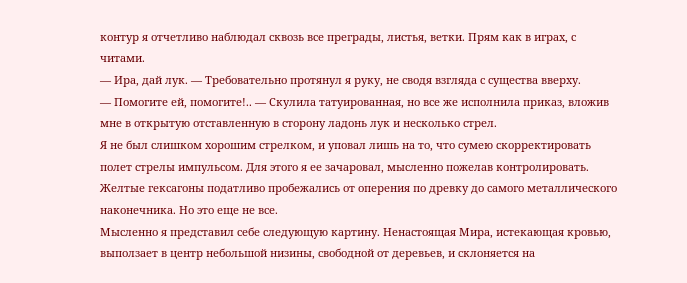контур я отчетливо наблюдал сквозь все преграды, листья, ветки. Прям как в играх, с читами.
— Ира, дай лук. — Требовательно протянул я руку, не сводя взгляда с существа вверху.
— Помогите ей, помогите!.. — Скулила татуированная, но все же исполнила приказ, вложив мне в открытую отставленную в сторону ладонь лук и несколько стрел.
Я не был слишком хорошим стрелком, и уповал лишь на то, что сумею скорректировать полет стрелы импульсом. Для этого я ее зачаровал, мысленно пожелав контролировать. Желтые гексагоны податливо пробежались от оперения по древку до самого металлического наконечника. Но это еще не все.
Мысленно я представил себе следующую картину. Ненастоящая Мира, истекающая кровью, выползает в центр небольшой низины, свободной от деревьев, и склоняется на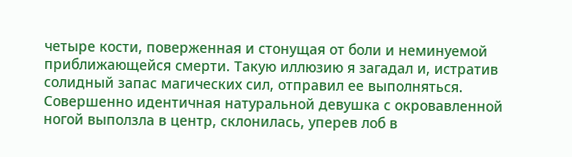четыре кости, поверженная и стонущая от боли и неминуемой приближающейся смерти. Такую иллюзию я загадал и, истратив солидный запас магических сил, отправил ее выполняться.
Совершенно идентичная натуральной девушка с окровавленной ногой выползла в центр, склонилась, уперев лоб в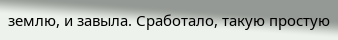землю, и завыла. Сработало, такую простую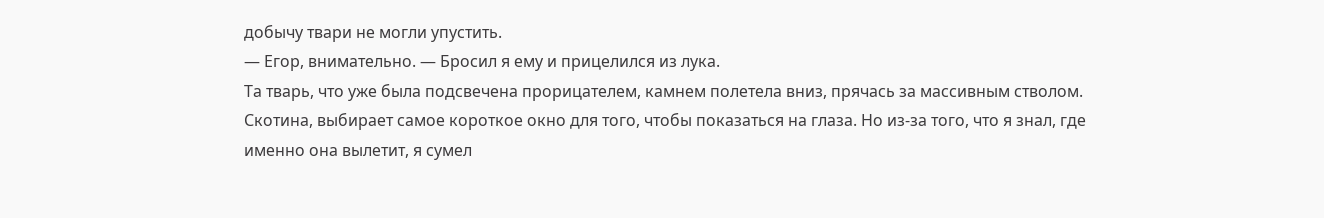добычу твари не могли упустить.
— Егор, внимательно. — Бросил я ему и прицелился из лука.
Та тварь, что уже была подсвечена прорицателем, камнем полетела вниз, прячась за массивным стволом. Скотина, выбирает самое короткое окно для того, чтобы показаться на глаза. Но из-за того, что я знал, где именно она вылетит, я сумел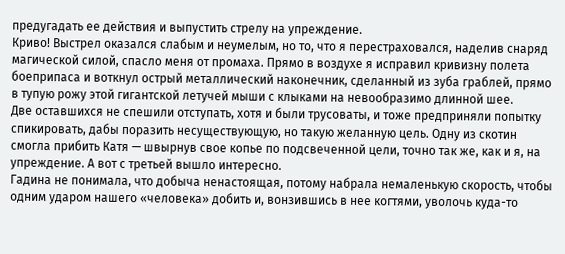предугадать ее действия и выпустить стрелу на упреждение.
Криво! Выстрел оказался слабым и неумелым, но то, что я перестраховался, наделив снаряд магической силой, спасло меня от промаха. Прямо в воздухе я исправил кривизну полета боеприпаса и воткнул острый металлический наконечник, сделанный из зуба граблей, прямо в тупую рожу этой гигантской летучей мыши с клыками на невообразимо длинной шее.
Две оставшихся не спешили отступать, хотя и были трусоваты, и тоже предприняли попытку спикировать, дабы поразить несуществующую, но такую желанную цель. Одну из скотин смогла прибить Катя — швырнув свое копье по подсвеченной цели, точно так же, как и я, на упреждение. А вот с третьей вышло интересно.
Гадина не понимала, что добыча ненастоящая, потому набрала немаленькую скорость, чтобы одним ударом нашего «человека» добить и, вонзившись в нее когтями, уволочь куда-то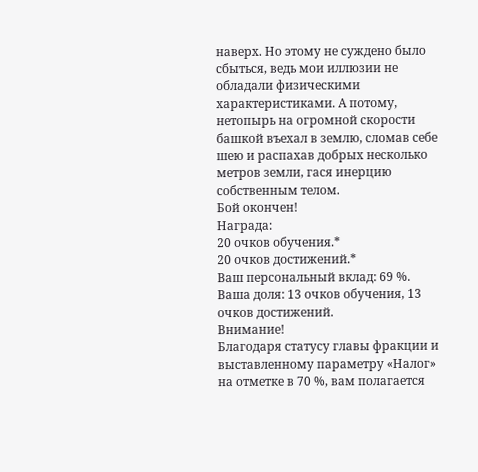наверх. Но этому не суждено было сбыться, ведь мои иллюзии не обладали физическими характеристиками. А потому, нетопырь на огромной скорости башкой въехал в землю, сломав себе шею и распахав добрых несколько метров земли, гася инерцию собственным телом.
Бой окончен!
Награда:
20 очков обучения.*
20 очков достижений.*
Ваш персональный вклад: 69 %.
Ваша доля: 13 очков обучения, 13 очков достижений.
Внимание!
Благодаря статусу главы фракции и выставленному параметру «Налог» на отметке в 70 %, вам полагается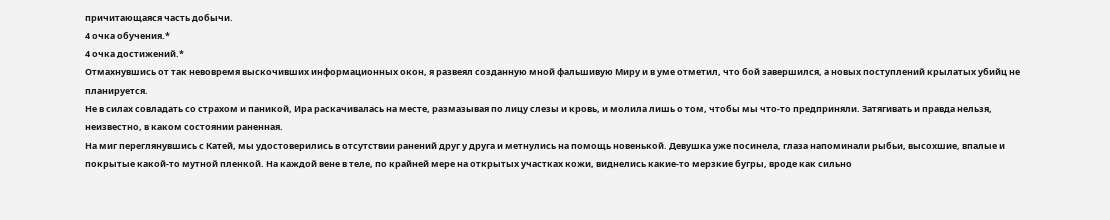причитающаяся часть добычи.
4 очка обучения.*
4 очка достижений.*
Отмахнувшись от так невовремя выскочивших информационных окон, я развеял созданную мной фальшивую Миру и в уме отметил, что бой завершился, а новых поступлений крылатых убийц не планируется.
Не в силах совладать со страхом и паникой, Ира раскачивалась на месте, размазывая по лицу слезы и кровь, и молила лишь о том, чтобы мы что-то предприняли. Затягивать и правда нельзя, неизвестно, в каком состоянии раненная.
На миг переглянувшись с Катей, мы удостоверились в отсутствии ранений друг у друга и метнулись на помощь новенькой. Девушка уже посинела, глаза напоминали рыбьи, высохшие, впалые и покрытые какой-то мутной пленкой. На каждой вене в теле, по крайней мере на открытых участках кожи, виднелись какие-то мерзкие бугры, вроде как сильно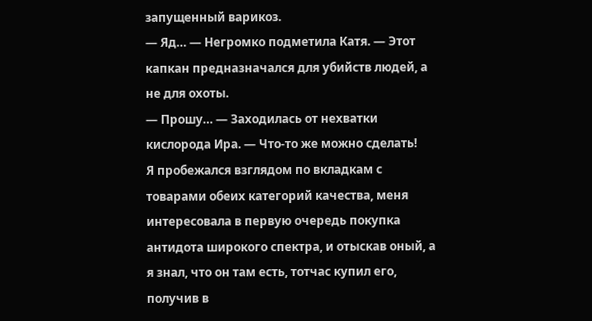запущенный варикоз.
— Яд… — Негромко подметила Катя. — Этот капкан предназначался для убийств людей, а не для охоты.
— Прошу… — Заходилась от нехватки кислорода Ира. — Что-то же можно сделать!
Я пробежался взглядом по вкладкам с товарами обеих категорий качества, меня интересовала в первую очередь покупка антидота широкого спектра, и отыскав оный, а я знал, что он там есть, тотчас купил его, получив в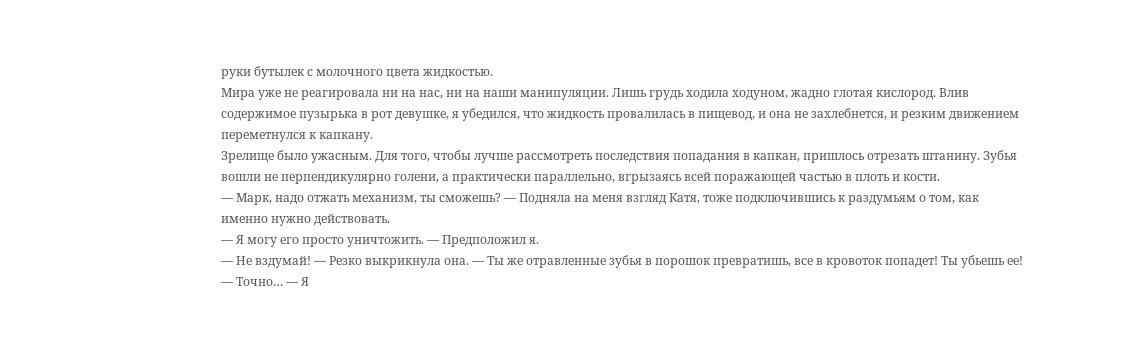руки бутылек с молочного цвета жидкостью.
Мира уже не реагировала ни на нас, ни на наши манипуляции. Лишь грудь ходила ходуном, жадно глотая кислород. Влив содержимое пузырька в рот девушке, я убедился, что жидкость провалилась в пищевод, и она не захлебнется, и резким движением переметнулся к капкану.
Зрелище было ужасным. Для того, чтобы лучше рассмотреть последствия попадания в капкан, пришлось отрезать штанину. Зубья вошли не перпендикулярно голени, а практически параллельно, вгрызаясь всей поражающей частью в плоть и кости.
— Марк, надо отжать механизм, ты сможешь? — Подняла на меня взгляд Катя, тоже подключившись к раздумьям о том, как именно нужно действовать.
— Я могу его просто уничтожить. — Предположил я.
— Не вздумай! — Резко выкрикнула она. — Ты же отравленные зубья в порошок превратишь, все в кровоток попадет! Ты убьешь ее!
— Точно… — Я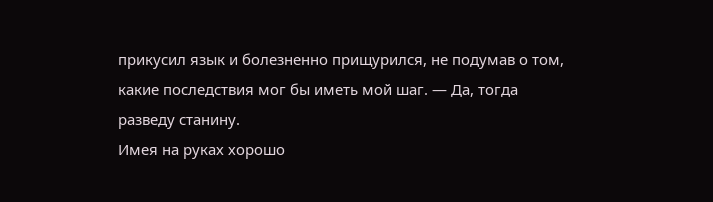прикусил язык и болезненно прищурился, не подумав о том, какие последствия мог бы иметь мой шаг. — Да, тогда разведу станину.
Имея на руках хорошо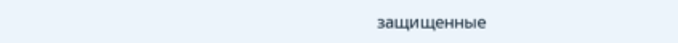защищенные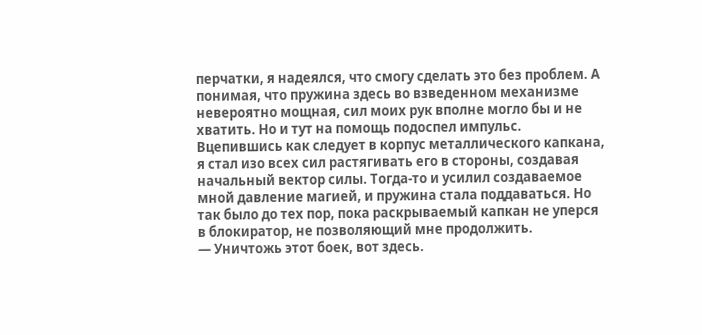перчатки, я надеялся, что смогу сделать это без проблем. А понимая, что пружина здесь во взведенном механизме невероятно мощная, сил моих рук вполне могло бы и не хватить. Но и тут на помощь подоспел импульс.
Вцепившись как следует в корпус металлического капкана, я стал изо всех сил растягивать его в стороны, создавая начальный вектор силы. Тогда-то и усилил создаваемое мной давление магией, и пружина стала поддаваться. Но так было до тех пор, пока раскрываемый капкан не уперся в блокиратор, не позволяющий мне продолжить.
— Уничтожь этот боек, вот здесь.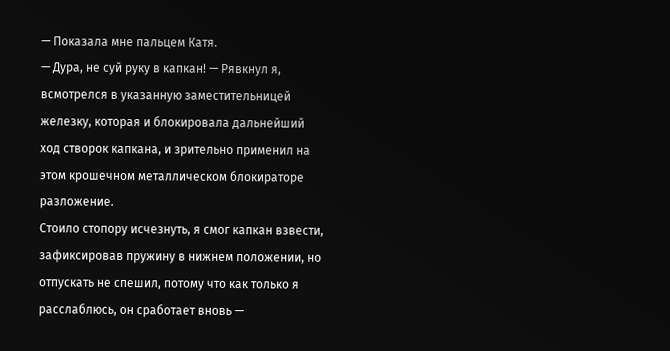— Показала мне пальцем Катя.
— Дура, не суй руку в капкан! — Рявкнул я, всмотрелся в указанную заместительницей железку, которая и блокировала дальнейший ход створок капкана, и зрительно применил на этом крошечном металлическом блокираторе разложение.
Стоило стопору исчезнуть, я смог капкан взвести, зафиксировав пружину в нижнем положении, но отпускать не спешил, потому что как только я расслаблюсь, он сработает вновь —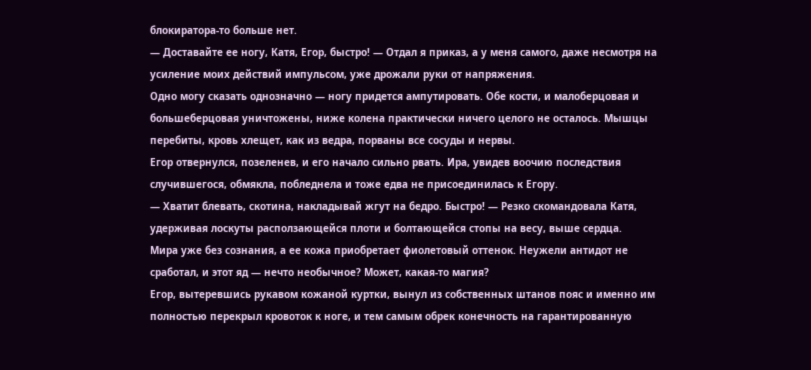блокиратора-то больше нет.
— Доставайте ее ногу, Катя, Егор, быстро! — Отдал я приказ, а у меня самого, даже несмотря на усиление моих действий импульсом, уже дрожали руки от напряжения.
Одно могу сказать однозначно — ногу придется ампутировать. Обе кости, и малоберцовая и большеберцовая уничтожены, ниже колена практически ничего целого не осталось. Мышцы перебиты, кровь хлещет, как из ведра, порваны все сосуды и нервы.
Егор отвернулся, позеленев, и его начало сильно рвать. Ира, увидев воочию последствия случившегося, обмякла, побледнела и тоже едва не присоединилась к Егору.
— Хватит блевать, скотина, накладывай жгут на бедро. Быстро! — Резко скомандовала Катя, удерживая лоскуты расползающейся плоти и болтающейся стопы на весу, выше сердца.
Мира уже без сознания, а ее кожа приобретает фиолетовый оттенок. Неужели антидот не сработал, и этот яд — нечто необычное? Может, какая-то магия?
Егор, вытеревшись рукавом кожаной куртки, вынул из собственных штанов пояс и именно им полностью перекрыл кровоток к ноге, и тем самым обрек конечность на гарантированную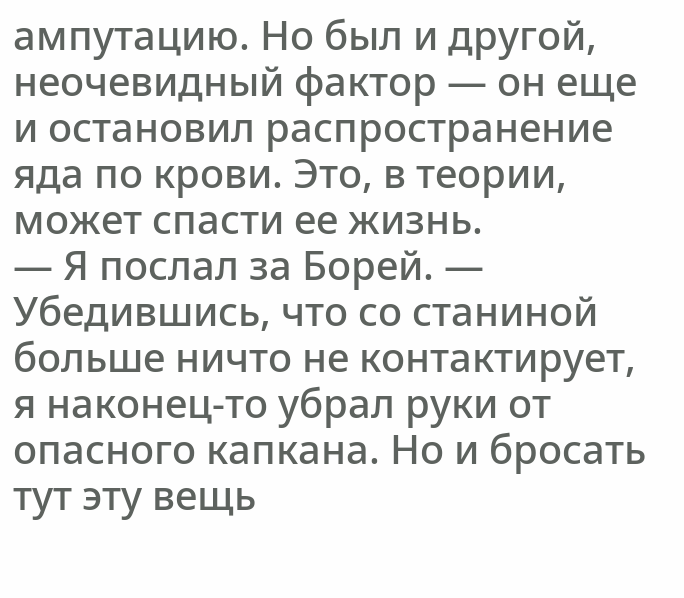ампутацию. Но был и другой, неочевидный фактор — он еще и остановил распространение яда по крови. Это, в теории, может спасти ее жизнь.
— Я послал за Борей. — Убедившись, что со станиной больше ничто не контактирует, я наконец-то убрал руки от опасного капкана. Но и бросать тут эту вещь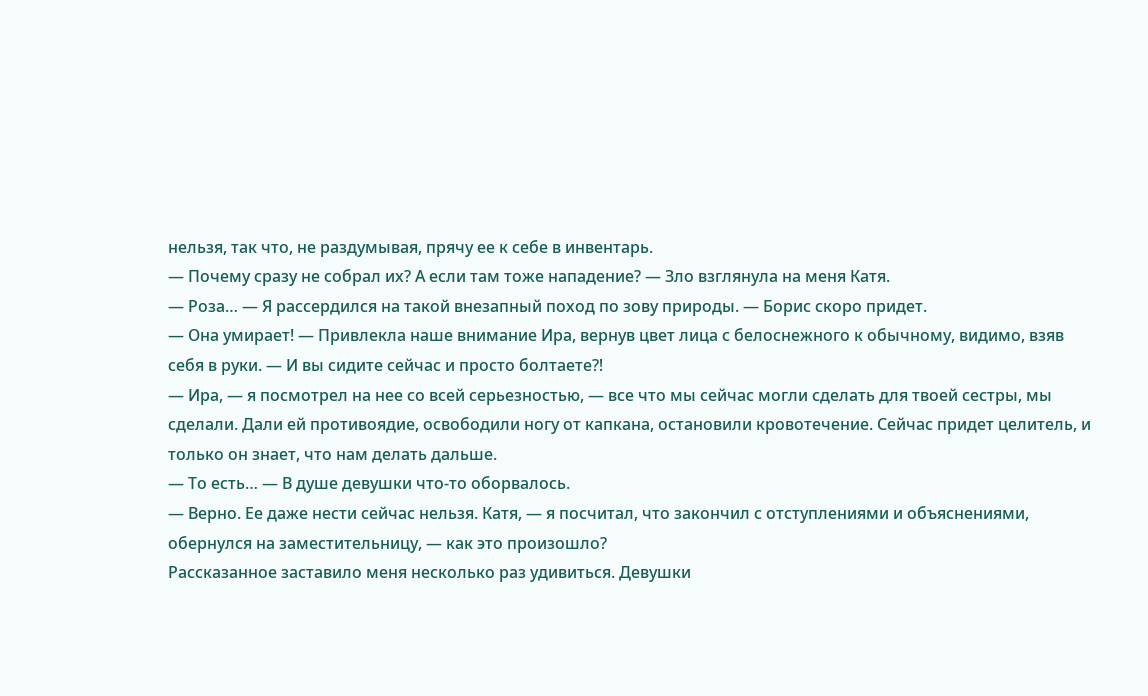нельзя, так что, не раздумывая, прячу ее к себе в инвентарь.
— Почему сразу не собрал их? А если там тоже нападение? — Зло взглянула на меня Катя.
— Роза… — Я рассердился на такой внезапный поход по зову природы. — Борис скоро придет.
— Она умирает! — Привлекла наше внимание Ира, вернув цвет лица с белоснежного к обычному, видимо, взяв себя в руки. — И вы сидите сейчас и просто болтаете⁈
— Ира, — я посмотрел на нее со всей серьезностью, — все что мы сейчас могли сделать для твоей сестры, мы сделали. Дали ей противоядие, освободили ногу от капкана, остановили кровотечение. Сейчас придет целитель, и только он знает, что нам делать дальше.
— То есть… — В душе девушки что-то оборвалось.
— Верно. Ее даже нести сейчас нельзя. Катя, — я посчитал, что закончил с отступлениями и объяснениями, обернулся на заместительницу, — как это произошло?
Рассказанное заставило меня несколько раз удивиться. Девушки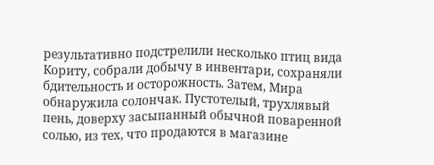результативно подстрелили несколько птиц вида Кориту, собрали добычу в инвентари, сохраняли бдительность и осторожность. Затем, Мира обнаружила солончак. Пустотелый, трухлявый пень, доверху засыпанный обычной поваренной солью, из тех, что продаются в магазине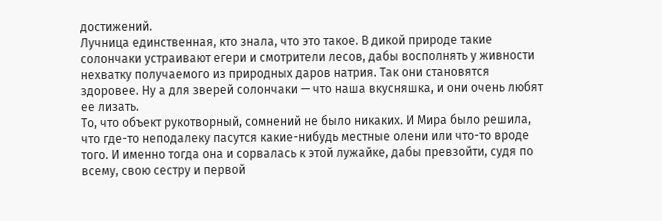достижений.
Лучница единственная, кто знала, что это такое. В дикой природе такие солончаки устраивают егери и смотрители лесов, дабы восполнять у живности нехватку получаемого из природных даров натрия. Так они становятся здоровее. Ну а для зверей солончаки — что наша вкусняшка, и они очень любят ее лизать.
То, что объект рукотворный, сомнений не было никаких. И Мира было решила, что где-то неподалеку пасутся какие-нибудь местные олени или что-то вроде того. И именно тогда она и сорвалась к этой лужайке, дабы превзойти, судя по всему, свою сестру и первой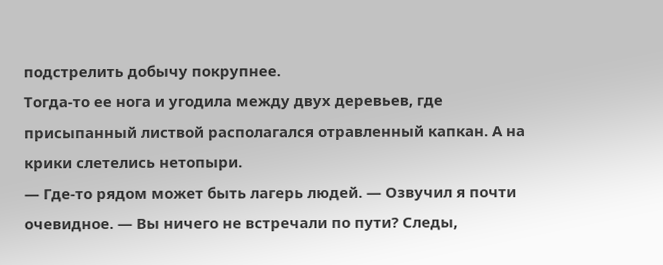подстрелить добычу покрупнее.
Тогда-то ее нога и угодила между двух деревьев, где присыпанный листвой располагался отравленный капкан. А на крики слетелись нетопыри.
— Где-то рядом может быть лагерь людей. — Озвучил я почти очевидное. — Вы ничего не встречали по пути? Следы,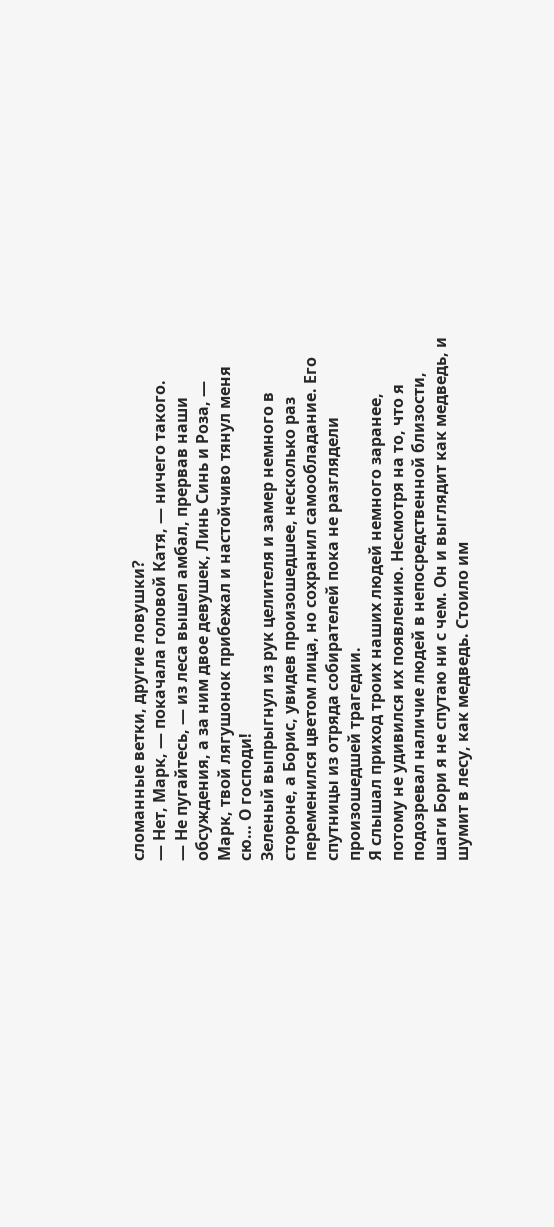сломанные ветки, другие ловушки?
— Нет, Марк, — покачала головой Катя, — ничего такого.
— Не пугайтесь, — из леса вышел амбал, прервав наши обсуждения, а за ним двое девушек, Линь Синь и Роза, — Марк, твой лягушонок прибежал и настойчиво тянул меня сю… О господи!
Зеленый выпрыгнул из рук целителя и замер немного в стороне, а Борис, увидев произошедшее, несколько раз переменился цветом лица, но сохранил самообладание. Его спутницы из отряда собирателей пока не разглядели произошедшей трагедии.
Я слышал приход троих наших людей немного заранее, потому не удивился их появлению. Несмотря на то, что я подозревал наличие людей в непосредственной близости, шаги Бори я не спутаю ни с чем. Он и выглядит как медведь, и шумит в лесу, как медведь. Стоило им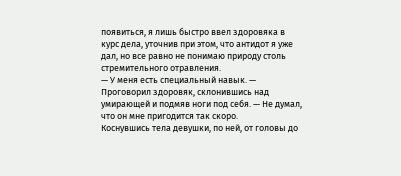появиться, я лишь быстро ввел здоровяка в курс дела, уточнив при этом, что антидот я уже дал, но все равно не понимаю природу столь стремительного отравления.
— У меня есть специальный навык. — Проговорил здоровяк, склонившись над умирающей и подмяв ноги под себя. — Не думал, что он мне пригодится так скоро.
Коснувшись тела девушки, по ней, от головы до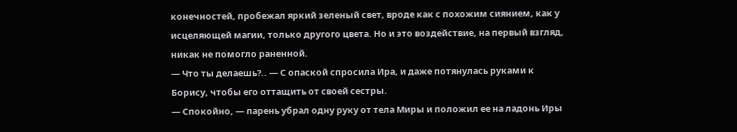конечностей, пробежал яркий зеленый свет, вроде как с похожим сиянием, как у исцеляющей магии, только другого цвета. Но и это воздействие, на первый взгляд, никак не помогло раненной.
— Что ты делаешь?.. — С опаской спросила Ира, и даже потянулась руками к Борису, чтобы его оттащить от своей сестры.
— Спокойно, — парень убрал одну руку от тела Миры и положил ее на ладонь Иры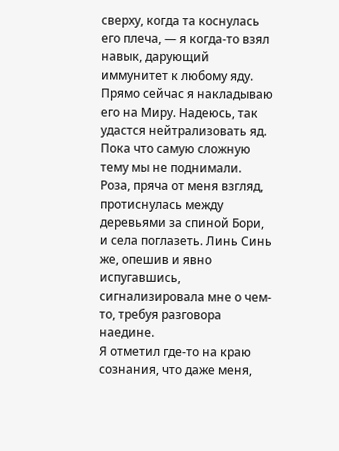сверху, когда та коснулась его плеча, — я когда-то взял навык, дарующий иммунитет к любому яду. Прямо сейчас я накладываю его на Миру. Надеюсь, так удастся нейтрализовать яд.
Пока что самую сложную тему мы не поднимали. Роза, пряча от меня взгляд, протиснулась между деревьями за спиной Бори, и села поглазеть. Линь Синь же, опешив и явно испугавшись, сигнализировала мне о чем-то, требуя разговора наедине.
Я отметил где-то на краю сознания, что даже меня,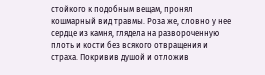стойкого к подобным вещам, пронял кошмарный вид травмы. Роза же, словно у нее сердце из камня, глядела на развороченную плоть и кости без всякого отвращения и страха. Покривив душой и отложив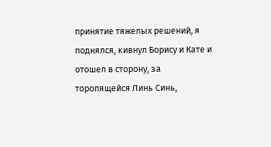принятие тяжелых решений, я поднялся, кивнул Борису и Кате и отошел в сторону, за торопящейся Линь Синь,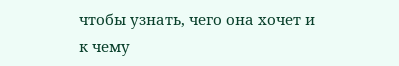чтобы узнать, чего она хочет и к чему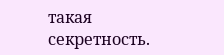такая секретность.